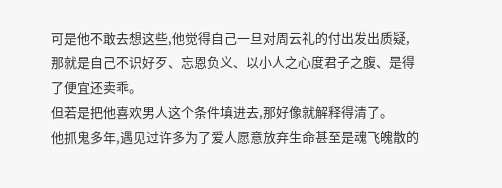可是他不敢去想这些,他觉得自己一旦对周云礼的付出发出质疑,那就是自己不识好歹、忘恩负义、以小人之心度君子之腹、是得了便宜还卖乖。
但若是把他喜欢男人这个条件填进去,那好像就解释得清了。
他抓鬼多年,遇见过许多为了爱人愿意放弃生命甚至是魂飞魄散的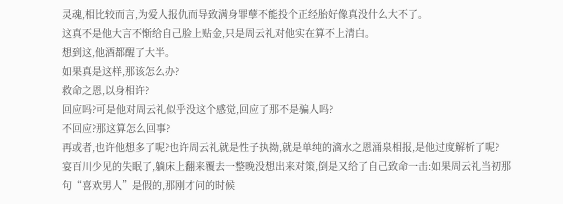灵魂,相比较而言,为爱人报仇而导致满身罪孽不能投个正经胎好像真没什么大不了。
这真不是他大言不惭给自己脸上贴金,只是周云礼对他实在算不上清白。
想到这,他酒都醒了大半。
如果真是这样,那该怎么办?
救命之恩,以身相许?
回应吗?可是他对周云礼似乎没这个感觉,回应了那不是骗人吗?
不回应?那这算怎么回事?
再或者,也许他想多了呢?也许周云礼就是性子执拗,就是单纯的滴水之恩涌泉相报,是他过度解析了呢?
宴百川少见的失眠了,躺床上翻来覆去一整晚没想出来对策,倒是又给了自己致命一击:如果周云礼当初那句“喜欢男人”是假的,那刚才问的时候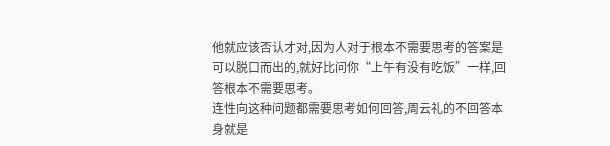他就应该否认才对,因为人对于根本不需要思考的答案是可以脱口而出的,就好比问你“上午有没有吃饭”一样,回答根本不需要思考。
连性向这种问题都需要思考如何回答,周云礼的不回答本身就是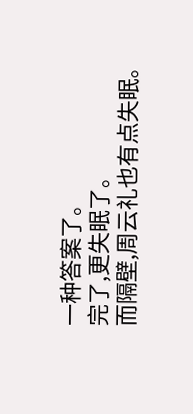一种答案了。
完了,更失眠了。
而隔壁,周云礼也有点失眠。